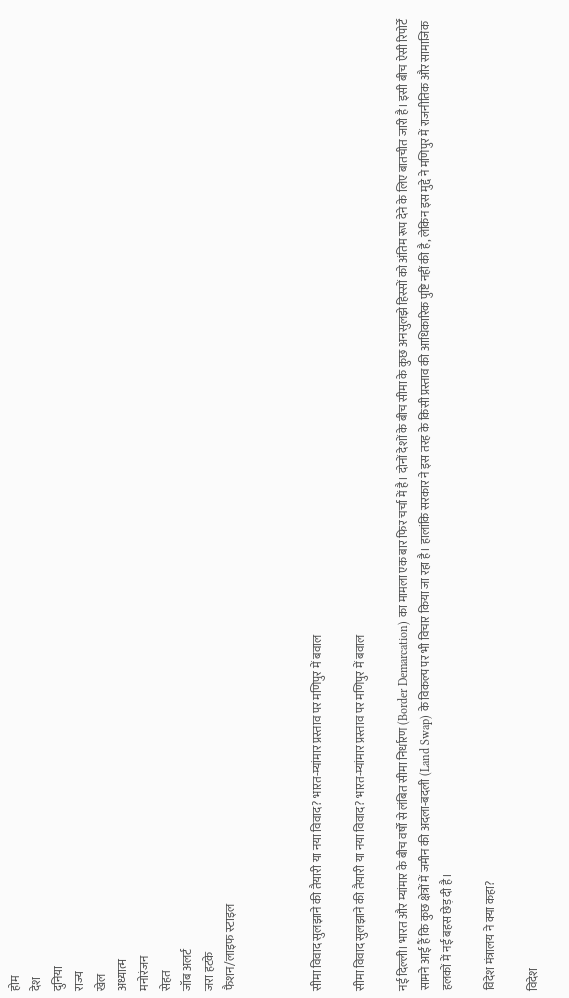होम
देश
दुनिया
राज्य
खेल
अध्यात्म
मनोरंजन
सेहत
जॉब अलर्ट
जरा हटके
फैशन/लाइफ स्टाइल



सीमा विवाद सुलझाने की तैयारी या नया विवाद? भारत-म्यांमार प्रस्ताव पर मणिपुर में बवाल

सीमा विवाद सुलझाने की तैयारी या नया विवाद? भारत-म्यांमार प्रस्ताव पर मणिपुर में बवाल

नई दिल्ली। भारत और म्यांमार के बीच वर्षों से लंबित सीमा निर्धारण (Border Demarcation) का मामला एक बार फिर चर्चा में है। दोनों देशों के बीच सीमा के कुछ अनसुलझे हिस्सों को अंतिम रूप देने के लिए बातचीत जारी है। इसी बीच ऐसी रिपोर्टें सामने आई हैं कि कुछ क्षेत्रों में जमीन की अदला-बदली (Land Swap) के विकल्प पर भी विचार किया जा रहा है। हालांकि सरकार ने इस तरह के किसी प्रस्ताव की आधिकारिक पुष्टि नहीं की है, लेकिन इस मुद्दे ने मणिपुर में राजनीतिक और सामाजिक हलकों में नई बहस छेड़ दी है।

विदेश मंत्रालय ने क्या कहा?

विदेश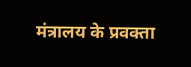मंत्रालय के प्रवक्ता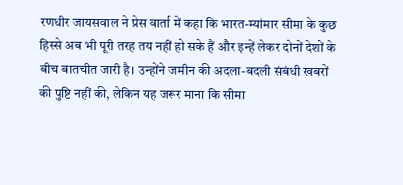रणधीर जायसवाल ने प्रेस वार्ता में कहा कि भारत-म्यांमार सीमा के कुछ हिस्से अब भी पूरी तरह तय नहीं हो सके हैं और इन्हें लेकर दोनों देशों के बीच बातचीत जारी है। उन्होंने जमीन की अदला-बदली संबंधी खबरों की पुष्टि नहीं की, लेकिन यह जरूर माना कि सीमा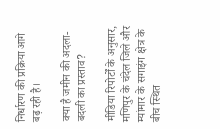निर्धारण की प्रक्रिया आगे बढ़ रही है।

क्या है जमीन की अदला-बदली का प्रस्ताव?

मीडिया रिपोर्टों के अनुसार, मणिपुर के चंदेल जिले और म्यांमार के सगाइंग क्षेत्र के बीच स्थित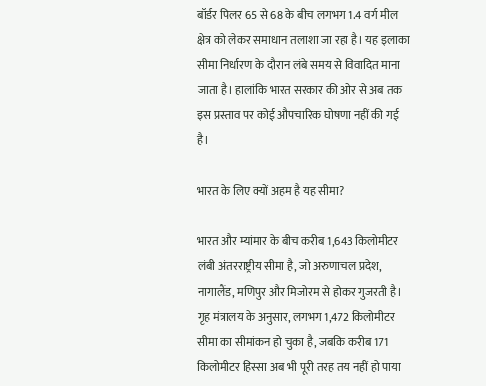बॉर्डर पिलर 65 से 68 के बीच लगभग 1.4 वर्ग मील क्षेत्र को लेकर समाधान तलाशा जा रहा है। यह इलाका सीमा निर्धारण के दौरान लंबे समय से विवादित माना जाता है। हालांकि भारत सरकार की ओर से अब तक इस प्रस्ताव पर कोई औपचारिक घोषणा नहीं की गई है।

भारत के लिए क्यों अहम है यह सीमा?

भारत और म्यांमार के बीच करीब 1,643 किलोमीटर लंबी अंतरराष्ट्रीय सीमा है, जो अरुणाचल प्रदेश, नागालैंड, मणिपुर और मिजोरम से होकर गुजरती है। गृह मंत्रालय के अनुसार, लगभग 1,472 किलोमीटर सीमा का सीमांकन हो चुका है, जबकि करीब 171 किलोमीटर हिस्सा अब भी पूरी तरह तय नहीं हो पाया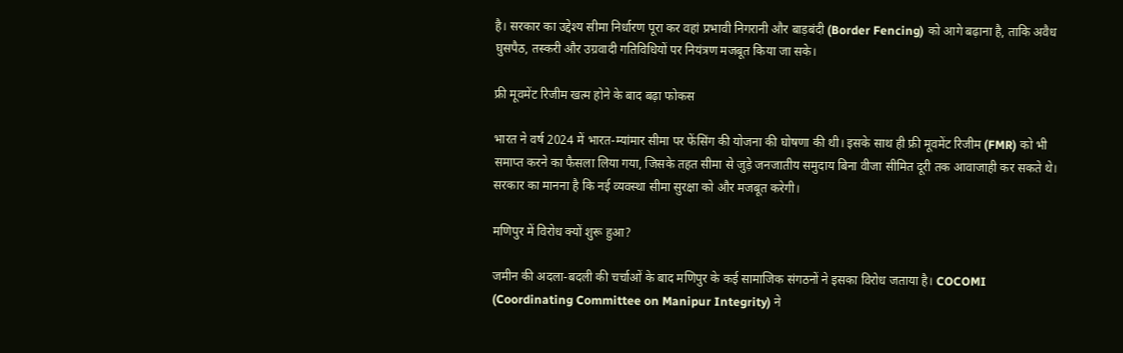है। सरकार का उद्देश्य सीमा निर्धारण पूरा कर वहां प्रभावी निगरानी और बाड़बंदी (Border Fencing) को आगे बढ़ाना है, ताकि अवैध घुसपैठ, तस्करी और उग्रवादी गतिविधियों पर नियंत्रण मजबूत किया जा सके।

फ्री मूवमेंट रिजीम खत्म होने के बाद बढ़ा फोकस

भारत ने वर्ष 2024 में भारत-म्यांमार सीमा पर फेंसिंग की योजना की घोषणा की थी। इसके साथ ही फ्री मूवमेंट रिजीम (FMR) को भी समाप्त करने का फैसला लिया गया, जिसके तहत सीमा से जुड़े जनजातीय समुदाय बिना वीजा सीमित दूरी तक आवाजाही कर सकते थे। सरकार का मानना है कि नई व्यवस्था सीमा सुरक्षा को और मजबूत करेगी।

मणिपुर में विरोध क्यों शुरू हुआ?

जमीन की अदला-बदली की चर्चाओं के बाद मणिपुर के कई सामाजिक संगठनों ने इसका विरोध जताया है। COCOMI (Coordinating Committee on Manipur Integrity) ने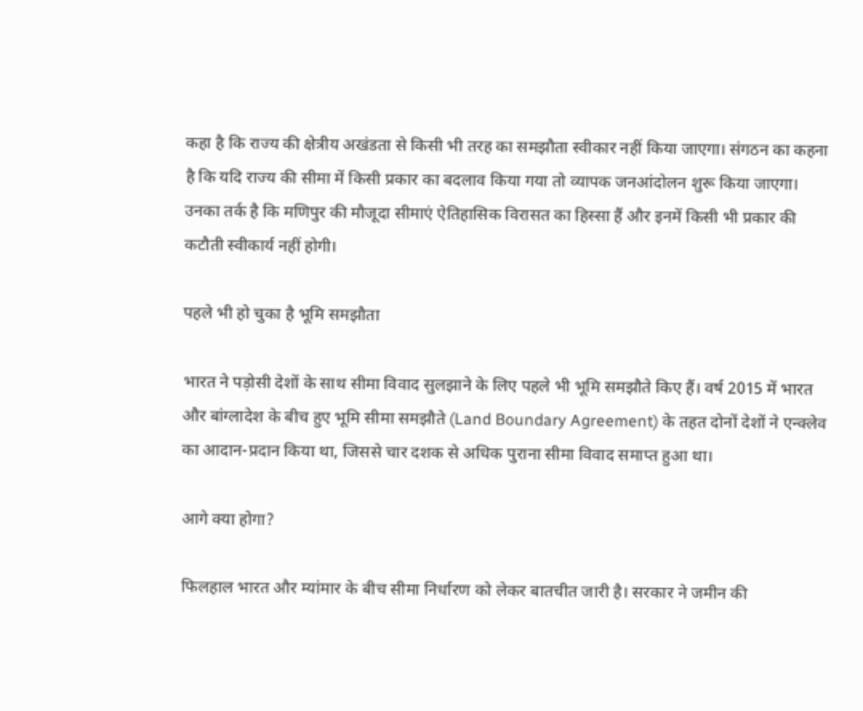कहा है कि राज्य की क्षेत्रीय अखंडता से किसी भी तरह का समझौता स्वीकार नहीं किया जाएगा। संगठन का कहना है कि यदि राज्य की सीमा में किसी प्रकार का बदलाव किया गया तो व्यापक जनआंदोलन शुरू किया जाएगा। उनका तर्क है कि मणिपुर की मौजूदा सीमाएं ऐतिहासिक विरासत का हिस्सा हैं और इनमें किसी भी प्रकार की कटौती स्वीकार्य नहीं होगी।

पहले भी हो चुका है भूमि समझौता

भारत ने पड़ोसी देशों के साथ सीमा विवाद सुलझाने के लिए पहले भी भूमि समझौते किए हैं। वर्ष 2015 में भारत और बांग्लादेश के बीच हुए भूमि सीमा समझौते (Land Boundary Agreement) के तहत दोनों देशों ने एन्क्लेव का आदान-प्रदान किया था, जिससे चार दशक से अधिक पुराना सीमा विवाद समाप्त हुआ था।

आगे क्या होगा?

फिलहाल भारत और म्यांमार के बीच सीमा निर्धारण को लेकर बातचीत जारी है। सरकार ने जमीन की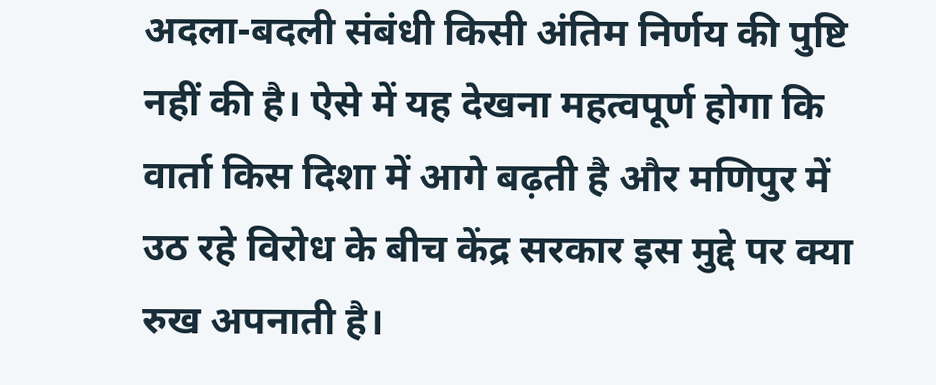अदला-बदली संबंधी किसी अंतिम निर्णय की पुष्टि नहीं की है। ऐसे में यह देखना महत्वपूर्ण होगा कि वार्ता किस दिशा में आगे बढ़ती है और मणिपुर में उठ रहे विरोध के बीच केंद्र सरकार इस मुद्दे पर क्या रुख अपनाती है।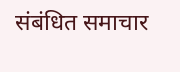संबंधित समाचार